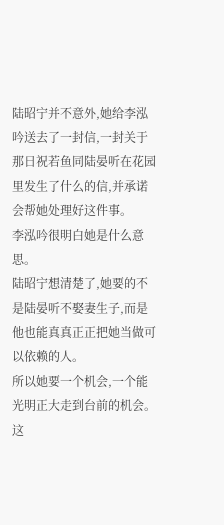陆昭宁并不意外,她给李泓吟送去了一封信,一封关于那日祝若鱼同陆晏听在花园里发生了什么的信,并承诺会帮她处理好这件事。
李泓吟很明白她是什么意思。
陆昭宁想清楚了,她要的不是陆晏听不娶妻生子,而是他也能真真正正把她当做可以依赖的人。
所以她要一个机会,一个能光明正大走到台前的机会。
这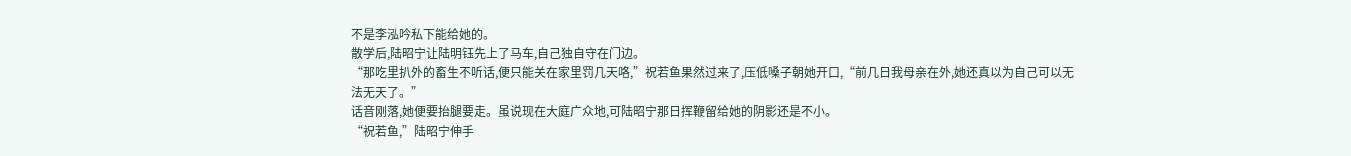不是李泓吟私下能给她的。
散学后,陆昭宁让陆明钰先上了马车,自己独自守在门边。
“那吃里扒外的畜生不听话,便只能关在家里罚几天咯,”祝若鱼果然过来了,压低嗓子朝她开口,“前几日我母亲在外,她还真以为自己可以无法无天了。”
话音刚落,她便要抬腿要走。虽说现在大庭广众地,可陆昭宁那日挥鞭留给她的阴影还是不小。
“祝若鱼,”陆昭宁伸手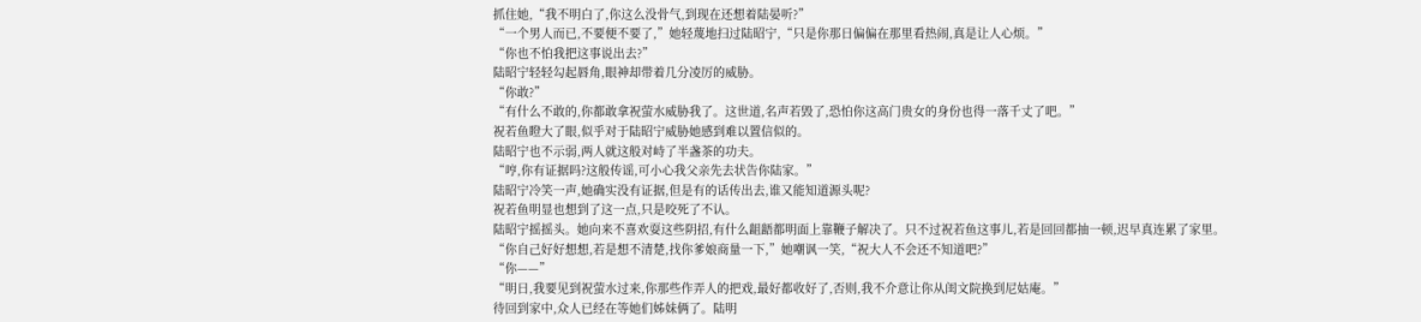抓住她,“我不明白了,你这么没骨气,到现在还想着陆晏听?”
“一个男人而已,不要便不要了,”她轻蔑地扫过陆昭宁,“只是你那日偏偏在那里看热闹,真是让人心烦。”
“你也不怕我把这事说出去?”
陆昭宁轻轻勾起唇角,眼神却带着几分凌厉的威胁。
“你敢?”
“有什么不敢的,你都敢拿祝萤水威胁我了。这世道,名声若毁了,恐怕你这高门贵女的身份也得一落千丈了吧。”
祝若鱼瞪大了眼,似乎对于陆昭宁威胁她感到难以置信似的。
陆昭宁也不示弱,两人就这般对峙了半盏茶的功夫。
“哼,你有证据吗?这般传谣,可小心我父亲先去状告你陆家。”
陆昭宁冷笑一声,她确实没有证据,但是有的话传出去,谁又能知道源头呢?
祝若鱼明显也想到了这一点,只是咬死了不认。
陆昭宁摇摇头。她向来不喜欢耍这些阴招,有什么龃龉都明面上靠鞭子解决了。只不过祝若鱼这事儿,若是回回都抽一顿,迟早真连累了家里。
“你自己好好想想,若是想不清楚,找你爹娘商量一下,”她嘲讽一笑,“祝大人不会还不知道吧?”
“你——”
“明日,我要见到祝萤水过来,你那些作弄人的把戏,最好都收好了,否则,我不介意让你从闺文院换到尼姑庵。”
待回到家中,众人已经在等她们姊妹俩了。陆明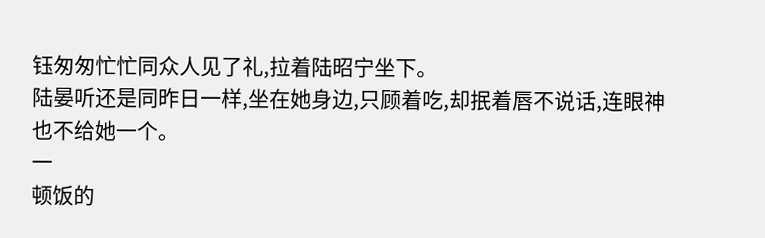钰匆匆忙忙同众人见了礼,拉着陆昭宁坐下。
陆晏听还是同昨日一样,坐在她身边,只顾着吃,却抿着唇不说话,连眼神也不给她一个。
一
顿饭的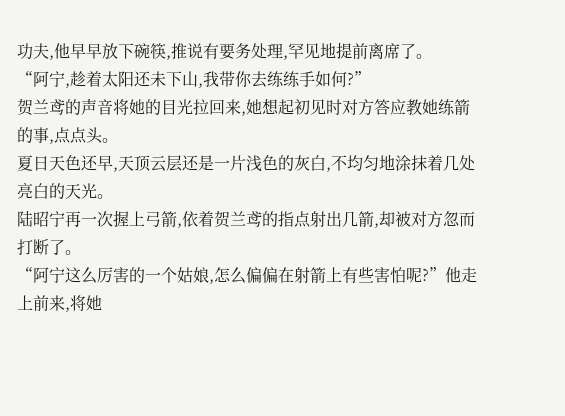功夫,他早早放下碗筷,推说有要务处理,罕见地提前离席了。
“阿宁,趁着太阳还未下山,我带你去练练手如何?”
贺兰鸢的声音将她的目光拉回来,她想起初见时对方答应教她练箭的事,点点头。
夏日天色还早,天顶云层还是一片浅色的灰白,不均匀地涂抹着几处亮白的天光。
陆昭宁再一次握上弓箭,依着贺兰鸢的指点射出几箭,却被对方忽而打断了。
“阿宁这么厉害的一个姑娘,怎么偏偏在射箭上有些害怕呢?”他走上前来,将她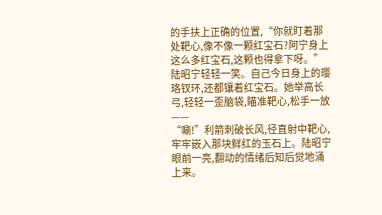的手扶上正确的位置,“你就盯着那处靶心,像不像一颗红宝石?阿宁身上这么多红宝石,这颗也得拿下呀。”
陆昭宁轻轻一笑。自己今日身上的璎珞钗环,还都镶着红宝石。她举高长弓,轻轻一歪脑袋,瞄准靶心,松手一放——
“唰!”利箭刺破长风,径直射中靶心,牢牢嵌入那块鲜红的玉石上。陆昭宁眼前一亮,翻动的情绪后知后觉地涌上来。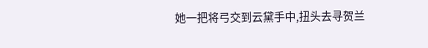她一把将弓交到云黛手中,扭头去寻贺兰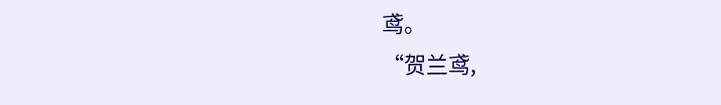鸢。
“贺兰鸢,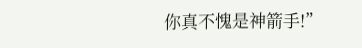你真不愧是神箭手!”